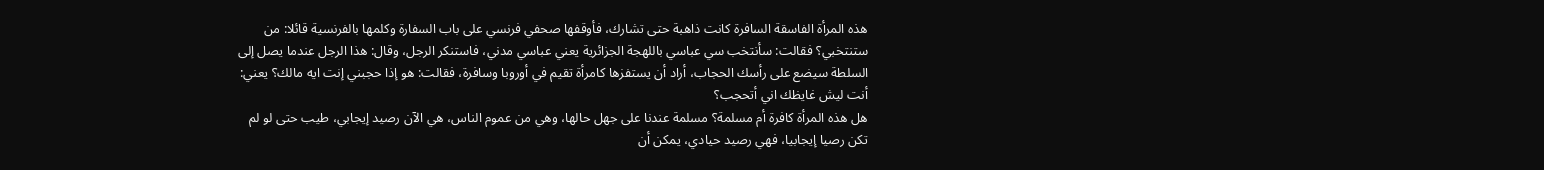هذه المرأة الفاسقة السافرة كانت ذاهبة حتى تشارك، فأوقفها صحفي فرنسي على باب السفارة وكلمها بالفرنسية قائلا: من ستنتخبي؟ فقالت: سأنتخب سي عباسي باللهجة الجزائرية يعني عباسي مدني، فاستنكر الرجل، وقال: هذا الرجل عندما يصل إلى السلطة سيضع على رأسك الحجاب، أراد أن يستفزها كامرأة تقيم في أوروبا وسافرة، فقالت: هو إذا حجبني إنت ايه مالك؟ يعني: أنت ليش غايظك اني أتحجب؟
هل هذه المرأة كافرة أم مسلمة؟ مسلمة عندنا على جهل حالها، وهي من عموم الناس، هي الآن رصيد إيجابي، طيب حتى لو لم تكن رصيا إيجابيا، فهي رصيد حيادي، يمكن أن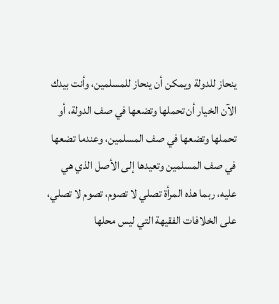ينحاز للدولة ويمكن أن ينحاز للمسلمين، وأنت بيدك الآن الخيار أن تحملها وتضعها في صف الدولة، أو تحملها وتضعها في صف المسلمين، وعندما تضعها في صف المسلمين وتعيدها إلى الأصل الذي هي عليه، ربما هذه المرأة تصلي لا تصوم، تصوم لا تصلي، على الخلافات الفقيهة التي ليس محلها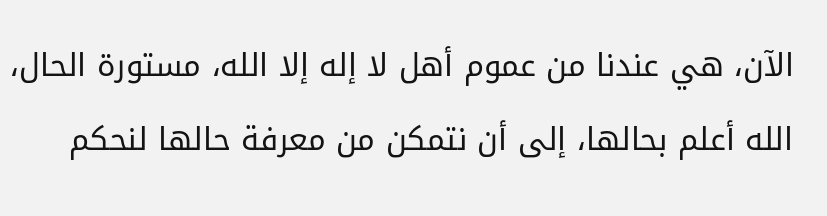الآن، هي عندنا من عموم أهل لا إله إلا الله، مستورة الحال، الله أعلم بحالها، إلى أن نتمكن من معرفة حالها لنحكم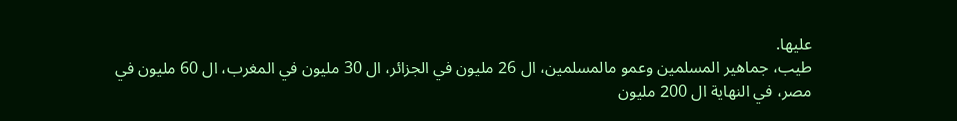عليها.
طيب، جماهير المسلمين وعمو مالمسلمين، ال 26 مليون في الجزائر، ال 30 مليون في المغرب، ال 60 مليون في مصر، في النهاية ال 200 مليون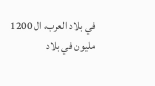في بلاد العرب، ال 1200 مليون في بلاد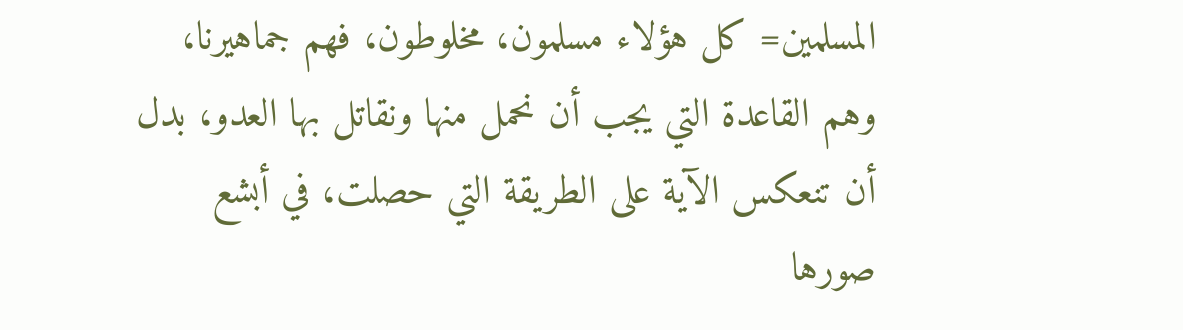المسلمين= كل هؤلاء مسلمون، مخلوطون، فهم جماهيرنا، وهم القاعدة التي يجب أن نحمل منها ونقاتل بها العدو، بدل أن تنعكس الآية على الطريقة التي حصلت، في أبشع صورها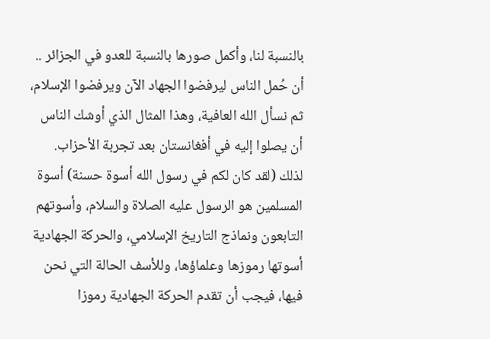بالنسبة لنا، وأكمل صورها بالنسبة للعدو في الجزائر .. أن حُمل الناس ليرفضوا الجهاد الآن ويرفضوا الإسلام، ثم نسأل الله العافية، وهذا المثال الذي أوشك الناس أن يصلوا إليه في أفغانستان بعد تجربة الأحزاب.
لذلك (لقد كان لكم في رسول الله أسوة حسنة) أسوة المسلمين هو الرسول عليه الصلاة والسلام، وأسوتهم التابعون ونماذج التاريخ الإسلامي، والحركة الجهادية أسوتها رموزها وعلماؤها، وللأسف الحالة التي نحن فيها، فيجب أن تقدم الحركة الجهادية رموزا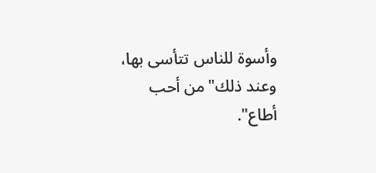وأسوة للناس تتأسى بها، وعند ذلك"من أحب أطاع".